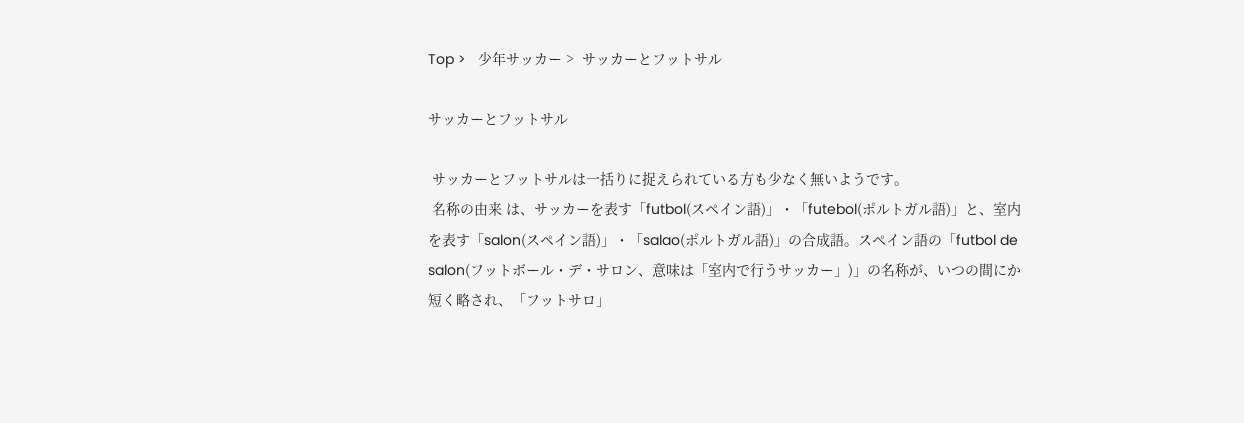Top >   少年サッカー >  サッカーとフットサル

サッカーとフットサル

 サッカーとフットサルは一括りに捉えられている方も少なく無いようです。
 名称の由来 は、サッカーを表す「futbol(スペイン語)」・「futebol(ポルトガル語)」と、室内を表す「salon(スペイン語)」・「salao(ポルトガル語)」の合成語。スペイン語の「futbol de salon(フットボール・デ・サロン、意味は「室内で行うサッカー」)」の名称が、いつの間にか短く略され、「フットサロ」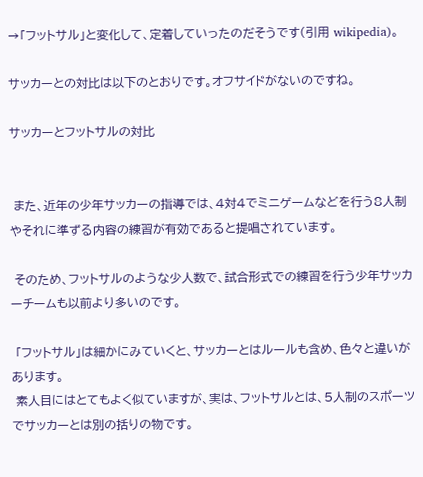→「フットサル」と変化して、定着していったのだそうです(引用 wikipedia)。

サッカーとの対比は以下のとおりです。オフサイドがないのですね。

サッカーとフットサルの対比


 また、近年の少年サッカーの指導では、4対4でミニゲームなどを行う8人制やそれに準ずる内容の練習が有効であると提唱されています。

 そのため、フットサルのような少人数で、試合形式での練習を行う少年サッカーチームも以前より多いのです。

 「フットサル」は細かにみていくと、サッカーとはルールも含め、色々と違いがあります。
 素人目にはとてもよく似ていますが、実は、フットサルとは、5人制のスポーツでサッカーとは別の括りの物です。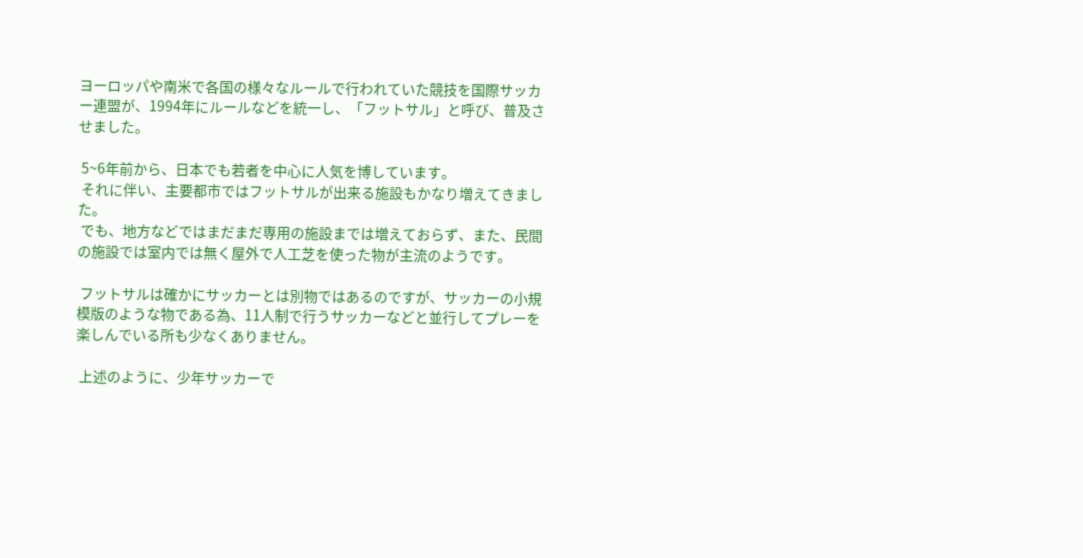ヨーロッパや南米で各国の様々なルールで行われていた競技を国際サッカー連盟が、1994年にルールなどを統一し、「フットサル」と呼び、普及させました。

 5~6年前から、日本でも若者を中心に人気を博しています。
 それに伴い、主要都市ではフットサルが出来る施設もかなり増えてきました。
 でも、地方などではまだまだ専用の施設までは増えておらず、また、民間の施設では室内では無く屋外で人工芝を使った物が主流のようです。

 フットサルは確かにサッカーとは別物ではあるのですが、サッカーの小規模版のような物である為、11人制で行うサッカーなどと並行してプレーを楽しんでいる所も少なくありません。

 上述のように、少年サッカーで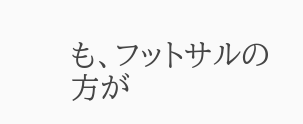も、フットサルの方が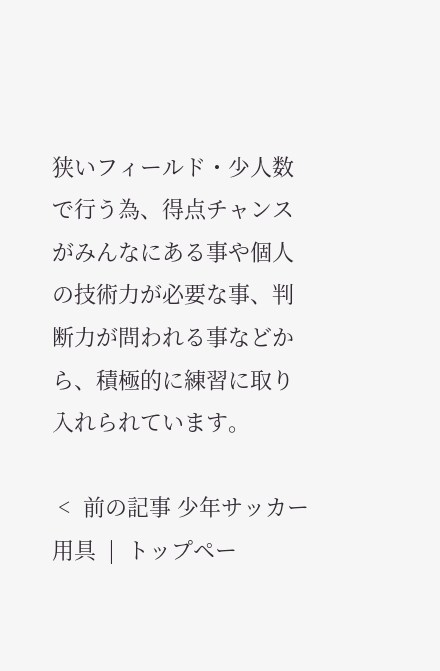狭いフィールド・少人数で行う為、得点チャンスがみんなにある事や個人の技術力が必要な事、判断力が問われる事などから、積極的に練習に取り入れられています。

 <  前の記事 少年サッカー用具  |  トップペー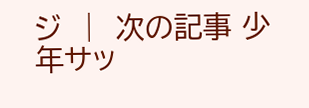ジ  |  次の記事 少年サッ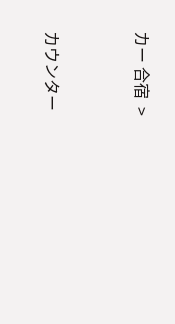カー 合宿  >




カウンター